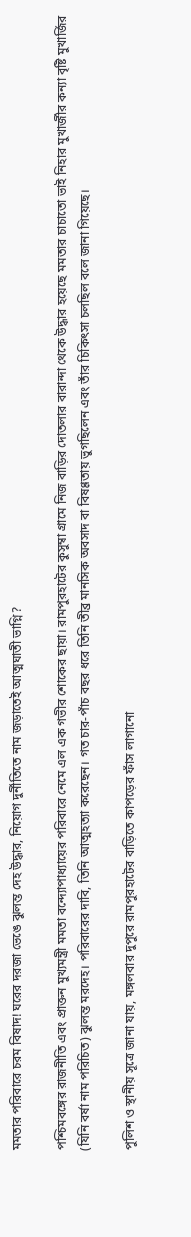মমতার পরিবারে চরম বিষাদ! ঘরের দরজা ভেঙে ঝুলন্ত দেহ উদ্ধার, নিয়োগ দুর্নীতিতে নাম জড়াতেই আত্মঘাতী ভাগ্নি?

পশ্চিমবঙ্গের রাজনীতি এবং প্রাক্তন মুখ্যমন্ত্রী মমতা বন্দ্যোপাধ্যায়ের পরিবারে নেমে এল এক গভীর শোকের ছায়া। রামপুরহাটের কুসুম্বা গ্রামে নিজ বাড়ির দোতলার বারান্দা থেকে উদ্ধার হয়েছে মমতার চাচাতো ভাই নিহার মুখার্জীর কন্যা বৃষ্টি মুখার্জির (যিনি বর্ষা নাম পরিচিত) ঝুলন্ত মরদেহ। পরিবারের দাবি, তিনি আত্মহত্যা করেছেন। গত চার-পাঁচ বছর ধরে তিনি তীব্র মানসিক অবসাদ বা বিষণ্ণতায় ভুগছিলেন এবং তাঁর চিকিৎসা চলছিল বলে জানা গিয়েছে।

পুলিশ ও স্থানীয় সূত্রে জানা যায়, মঙ্গলবার দুপুরে রামপুরহাটের বাড়িতে কাপড়ের ফাঁস লাগানো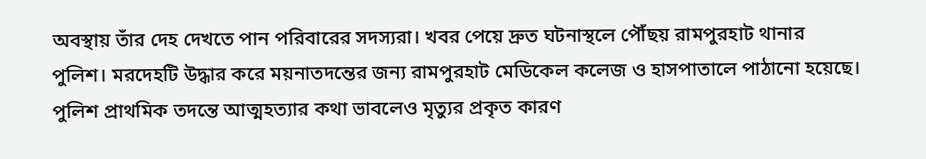অবস্থায় তাঁর দেহ দেখতে পান পরিবারের সদস্যরা। খবর পেয়ে দ্রুত ঘটনাস্থলে পৌঁছয় রামপুরহাট থানার পুলিশ। মরদেহটি উদ্ধার করে ময়নাতদন্তের জন্য রামপুরহাট মেডিকেল কলেজ ও হাসপাতালে পাঠানো হয়েছে। পুলিশ প্রাথমিক তদন্তে আত্মহত্যার কথা ভাবলেও মৃত্যুর প্রকৃত কারণ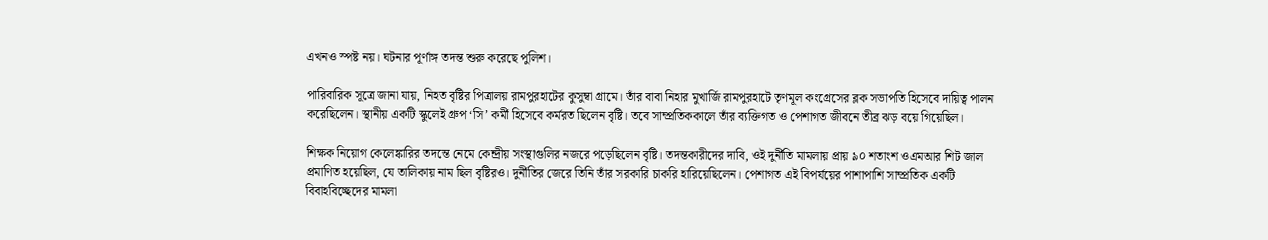এখনও স্পষ্ট নয়। ঘটনার পূর্ণাঙ্গ তদন্ত শুরু করেছে পুলিশ।

পারিবারিক সূত্রে জানা যায়, নিহত বৃষ্টির পিত্রালয় রামপুরহাটের কুসুম্বা গ্রামে। তাঁর বাবা নিহার মুখার্জি রামপুরহাটে তৃণমূল কংগ্রেসের ব্লক সভাপতি হিসেবে দায়িত্ব পালন করেছিলেন। স্থানীয় একটি স্কুলেই গ্রুপ ‘সি’ কর্মী হিসেবে কর্মরত ছিলেন বৃষ্টি। তবে সাম্প্রতিককালে তাঁর ব্যক্তিগত ও পেশাগত জীবনে তীব্র ঝড় বয়ে গিয়েছিল।

শিক্ষক নিয়োগ কেলেঙ্কারির তদন্তে নেমে কেন্দ্রীয় সংস্থাগুলির নজরে পড়েছিলেন বৃষ্টি। তদন্তকারীদের দাবি, ওই দুর্নীতি মামলায় প্রায় ৯০ শতাংশ ওএমআর শিট জাল প্রমাণিত হয়েছিল, যে তালিকায় নাম ছিল বৃষ্টিরও। দুর্নীতির জেরে তিনি তাঁর সরকারি চাকরি হারিয়েছিলেন। পেশাগত এই বিপর্যয়ের পাশাপাশি সাম্প্রতিক একটি বিবাহবিচ্ছেদের মামলা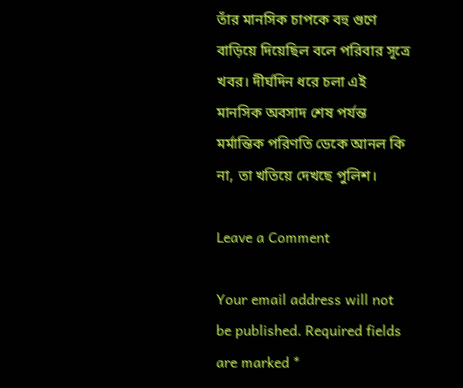তাঁর মানসিক চাপকে বহু গুণে বাড়িয়ে দিয়েছিল বলে পরিবার সূত্রে খবর। দীর্ঘদিন ধরে চলা এই মানসিক অবসাদ শেষ পর্যন্ত মর্মান্তিক পরিণতি ডেকে আনল কি না, তা খতিয়ে দেখছে পুলিশ।

Leave a Comment

Your email address will not be published. Required fields are marked *